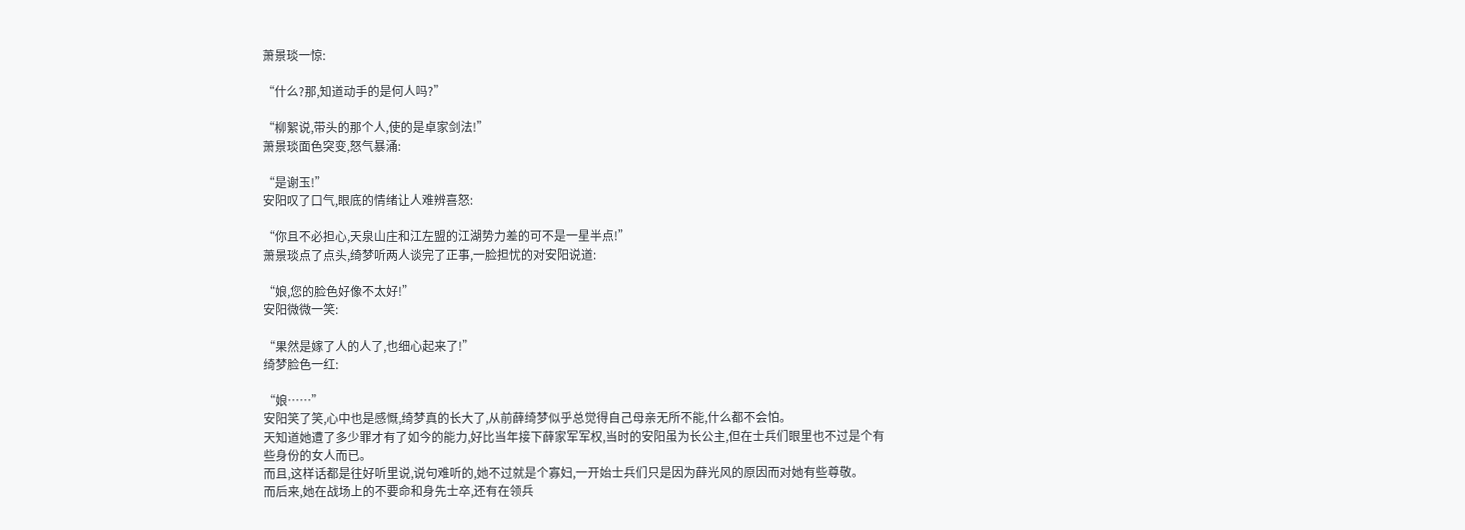萧景琰一惊:

“什么?那,知道动手的是何人吗?”

“柳絮说,带头的那个人,使的是卓家剑法!”
萧景琰面色突变,怒气暴涌:

“是谢玉!”
安阳叹了口气,眼底的情绪让人难辨喜怒:

“你且不必担心,天泉山庄和江左盟的江湖势力差的可不是一星半点!”
萧景琰点了点头,绮梦听两人谈完了正事,一脸担忧的对安阳说道:

“娘,您的脸色好像不太好!”
安阳微微一笑:

“果然是嫁了人的人了,也细心起来了!”
绮梦脸色一红:

“娘……”
安阳笑了笑,心中也是感慨,绮梦真的长大了,从前薛绮梦似乎总觉得自己母亲无所不能,什么都不会怕。
天知道她遭了多少罪才有了如今的能力,好比当年接下薛家军军权,当时的安阳虽为长公主,但在士兵们眼里也不过是个有些身份的女人而已。
而且,这样话都是往好听里说,说句难听的,她不过就是个寡妇,一开始士兵们只是因为薛光风的原因而对她有些尊敬。
而后来,她在战场上的不要命和身先士卒,还有在领兵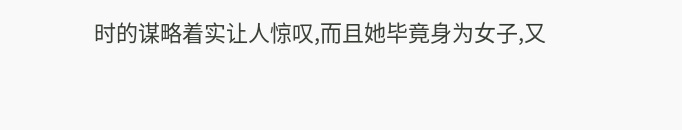时的谋略着实让人惊叹,而且她毕竟身为女子,又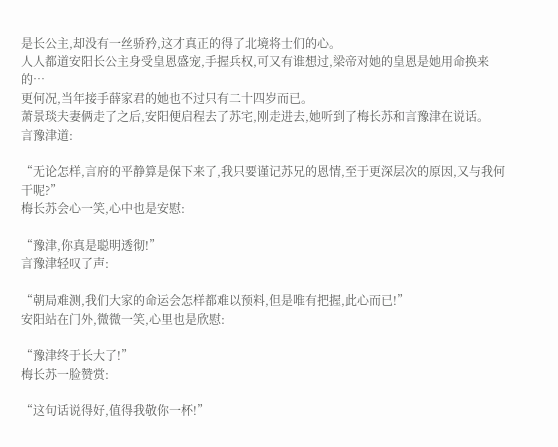是长公主,却没有一丝骄矜,这才真正的得了北境将士们的心。
人人都道安阳长公主身受皇恩盛宠,手握兵权,可又有谁想过,梁帝对她的皇恩是她用命换来的…
更何况,当年接手薛家君的她也不过只有二十四岁而已。
萧景琰夫妻俩走了之后,安阳便启程去了苏宅,刚走进去,她听到了梅长苏和言豫津在说话。
言豫津道:

“无论怎样,言府的平静算是保下来了,我只要谨记苏兄的恩情,至于更深层次的原因,又与我何干呢?”
梅长苏会心一笑,心中也是安慰:

“豫津,你真是聪明透彻!”
言豫津轻叹了声:

“朝局难测,我们大家的命运会怎样都难以预料,但是唯有把握,此心而已!”
安阳站在门外,微微一笑,心里也是欣慰:

“豫津终于长大了!”
梅长苏一脸赞赏:

“这句话说得好,值得我敬你一杯!”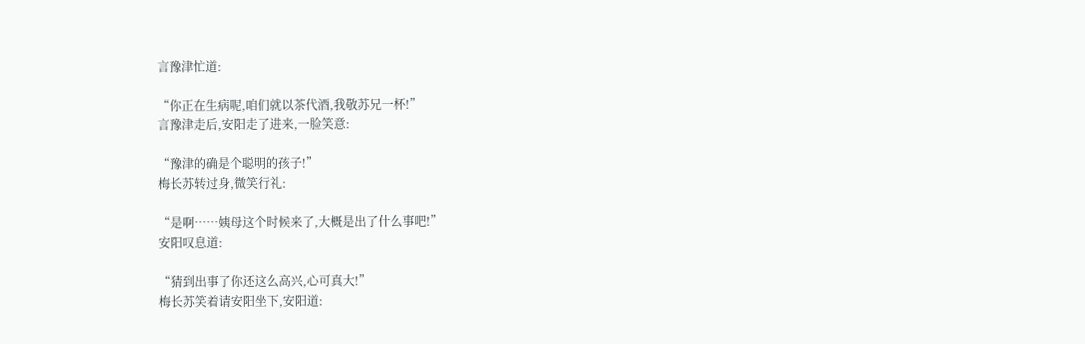言豫津忙道:

“你正在生病呢,咱们就以茶代酒,我敬苏兄一杯!”
言豫津走后,安阳走了进来,一脸笑意:

“豫津的确是个聪明的孩子!”
梅长苏转过身,微笑行礼:

“是啊……姨母这个时候来了,大概是出了什么事吧!”
安阳叹息道:

“猜到出事了你还这么高兴,心可真大!”
梅长苏笑着请安阳坐下,安阳道: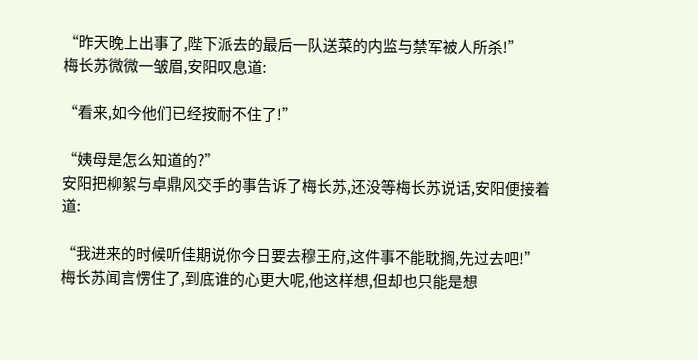“昨天晚上出事了,陛下派去的最后一队送菜的内监与禁军被人所杀!”
梅长苏微微一皱眉,安阳叹息道:

“看来,如今他们已经按耐不住了!”

“姨母是怎么知道的?”
安阳把柳絮与卓鼎风交手的事告诉了梅长苏,还没等梅长苏说话,安阳便接着道:

“我进来的时候听佳期说你今日要去穆王府,这件事不能耽搁,先过去吧!”
梅长苏闻言愣住了,到底谁的心更大呢,他这样想,但却也只能是想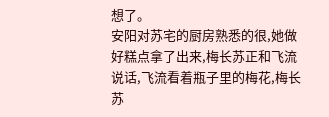想了。
安阳对苏宅的厨房熟悉的很,她做好糕点拿了出来,梅长苏正和飞流说话,飞流看着瓶子里的梅花,梅长苏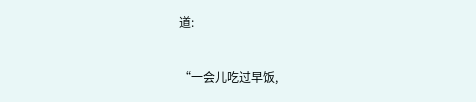道:

“一会儿吃过早饭,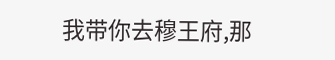我带你去穆王府,那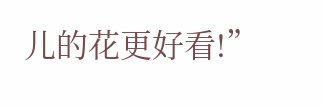儿的花更好看!”